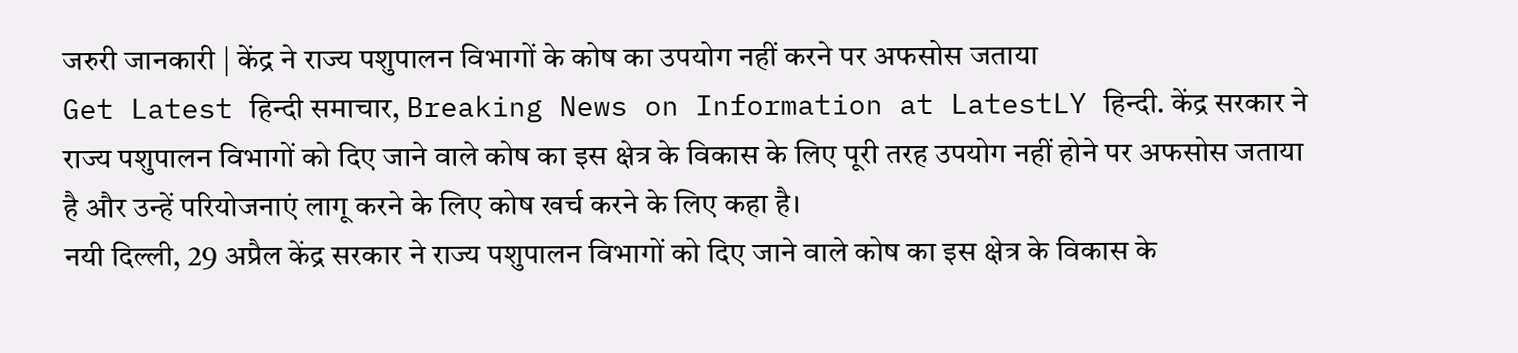जरुरी जानकारी | केंद्र ने राज्य पशुपालन विभागों के कोष का उपयोग नहीं करने पर अफसोस जताया
Get Latest हिन्दी समाचार, Breaking News on Information at LatestLY हिन्दी. केंद्र सरकार ने राज्य पशुपालन विभागों को दिए जाने वाले कोष का इस क्षेत्र के विकास के लिए पूरी तरह उपयोग नहीं होने पर अफसोस जताया है और उन्हें परियोजनाएं लागू करने के लिए कोष खर्च करने के लिए कहा है।
नयी दिल्ली, 29 अप्रैल केंद्र सरकार ने राज्य पशुपालन विभागों को दिए जाने वाले कोष का इस क्षेत्र के विकास के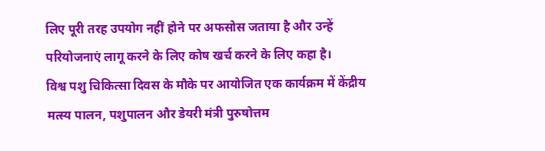लिए पूरी तरह उपयोग नहीं होने पर अफसोस जताया है और उन्हें परियोजनाएं लागू करने के लिए कोष खर्च करने के लिए कहा है।
विश्व पशु चिकित्सा दिवस के मौके पर आयोजित एक कार्यक्रम में केंद्रीय मत्स्य पालन, पशुपालन और डेयरी मंत्री पुरुषोत्तम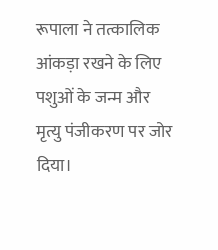रूपाला ने तत्कालिक आंकड़ा रखने के लिए पशुओं के जन्म और मृत्यु पंजीकरण पर जोर दिया।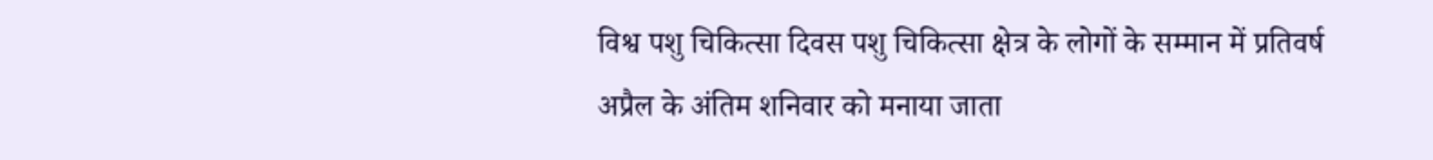विश्व पशु चिकित्सा दिवस पशु चिकित्सा क्षेत्र के लोगों के सम्मान में प्रतिवर्ष अप्रैल के अंतिम शनिवार को मनाया जाता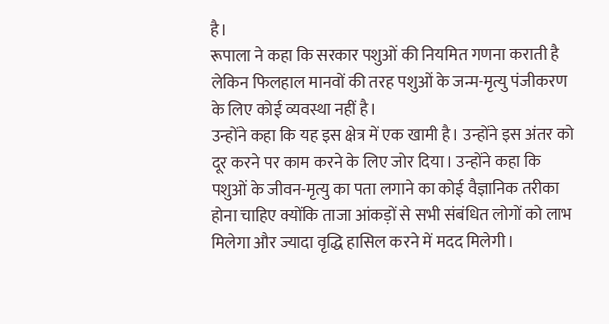है।
रूपाला ने कहा कि सरकार पशुओं की नियमित गणना कराती है लेकिन फिलहाल मानवों की तरह पशुओं के जन्म-मृत्यु पंजीकरण के लिए कोई व्यवस्था नहीं है।
उन्होंने कहा कि यह इस क्षेत्र में एक खामी है। उन्होंने इस अंतर को दूर करने पर काम करने के लिए जोर दिया। उन्होंने कहा कि पशुओं के जीवन-मृत्यु का पता लगाने का कोई वैज्ञानिक तरीका होना चाहिए क्योंकि ताजा आंकड़ों से सभी संबंधित लोगों को लाभ मिलेगा और ज्यादा वृद्धि हासिल करने में मदद मिलेगी।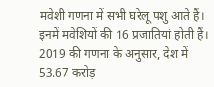मवेशी गणना में सभी घरेलू पशु आते हैं। इनमें मवेशियों की 16 प्रजातियां होती हैं। 2019 की गणना के अनुसार, देश में 53.67 करोड़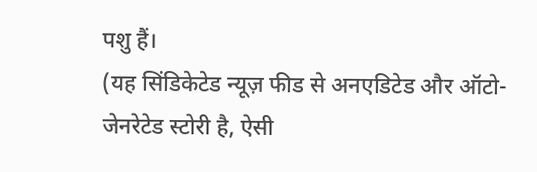पशु हैं।
(यह सिंडिकेटेड न्यूज़ फीड से अनएडिटेड और ऑटो-जेनरेटेड स्टोरी है, ऐसी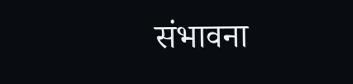संभावना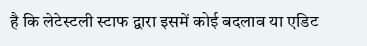है कि लेटेस्टली स्टाफ द्वारा इसमें कोई बदलाव या एडिट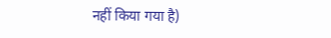नहीं किया गया है)